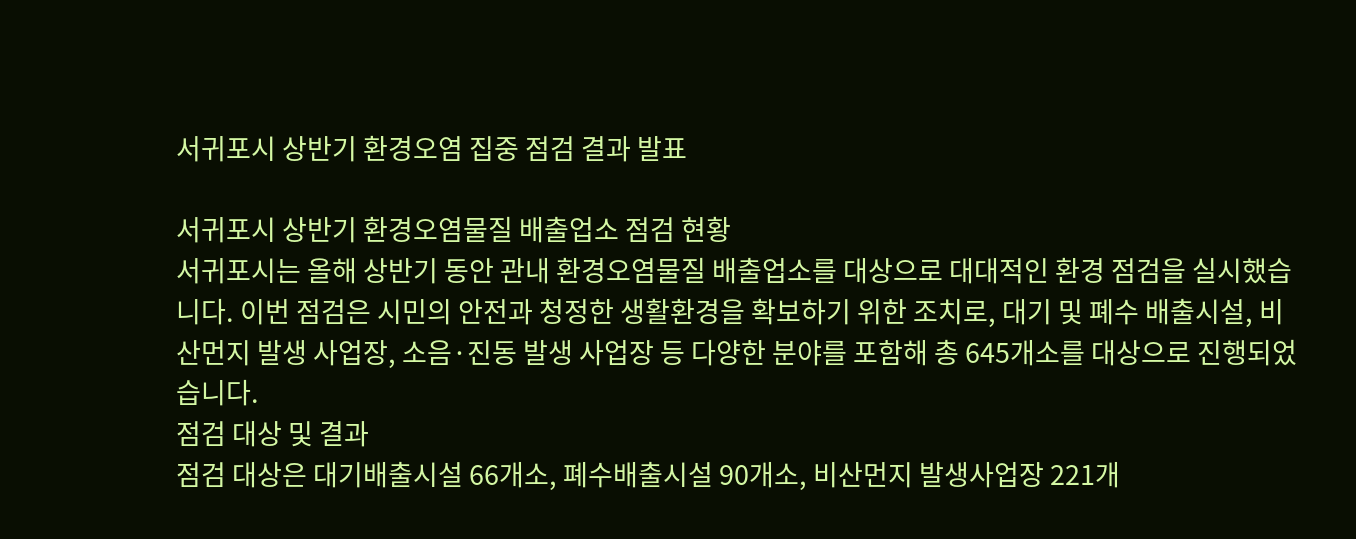서귀포시 상반기 환경오염 집중 점검 결과 발표

서귀포시 상반기 환경오염물질 배출업소 점검 현황
서귀포시는 올해 상반기 동안 관내 환경오염물질 배출업소를 대상으로 대대적인 환경 점검을 실시했습니다. 이번 점검은 시민의 안전과 청정한 생활환경을 확보하기 위한 조치로, 대기 및 폐수 배출시설, 비산먼지 발생 사업장, 소음·진동 발생 사업장 등 다양한 분야를 포함해 총 645개소를 대상으로 진행되었습니다.
점검 대상 및 결과
점검 대상은 대기배출시설 66개소, 폐수배출시설 90개소, 비산먼지 발생사업장 221개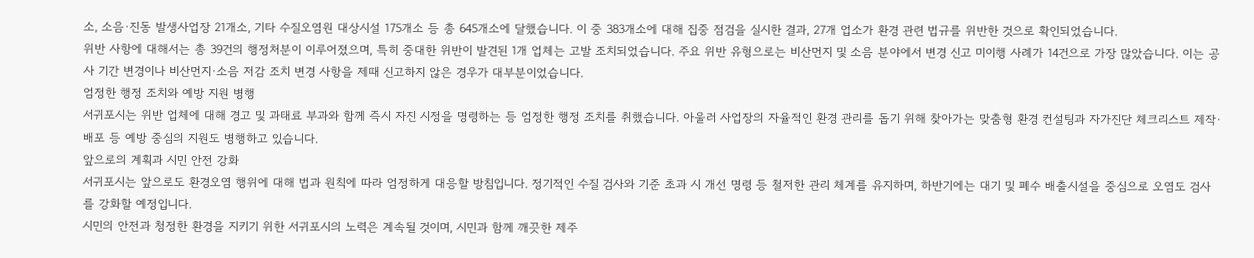소, 소음·진동 발생사업장 21개소, 기타 수질오염원 대상시설 175개소 등 총 645개소에 달했습니다. 이 중 383개소에 대해 집중 점검을 실시한 결과, 27개 업소가 환경 관련 법규를 위반한 것으로 확인되었습니다.
위반 사항에 대해서는 총 39건의 행정처분이 이루어졌으며, 특히 중대한 위반이 발견된 1개 업체는 고발 조치되었습니다. 주요 위반 유형으로는 비산먼지 및 소음 분야에서 변경 신고 미이행 사례가 14건으로 가장 많았습니다. 이는 공사 기간 변경이나 비산먼지·소음 저감 조치 변경 사항을 제때 신고하지 않은 경우가 대부분이었습니다.
엄정한 행정 조치와 예방 지원 병행
서귀포시는 위반 업체에 대해 경고 및 과태료 부과와 함께 즉시 자진 시정을 명령하는 등 엄정한 행정 조치를 취했습니다. 아울러 사업장의 자율적인 환경 관리를 돕기 위해 찾아가는 맞춤형 환경 컨설팅과 자가진단 체크리스트 제작·배포 등 예방 중심의 지원도 병행하고 있습니다.
앞으로의 계획과 시민 안전 강화
서귀포시는 앞으로도 환경오염 행위에 대해 법과 원칙에 따라 엄정하게 대응할 방침입니다. 정기적인 수질 검사와 기준 초과 시 개선 명령 등 철저한 관리 체계를 유지하며, 하반기에는 대기 및 폐수 배출시설을 중심으로 오염도 검사를 강화할 예정입니다.
시민의 안전과 청정한 환경을 지키기 위한 서귀포시의 노력은 계속될 것이며, 시민과 함께 깨끗한 제주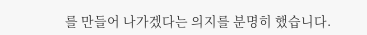를 만들어 나가겠다는 의지를 분명히 했습니다.